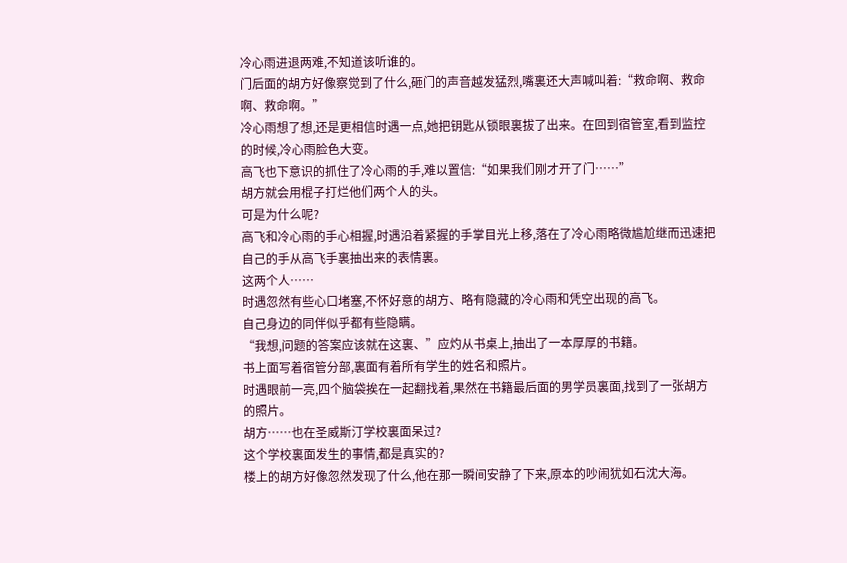冷心雨进退两难,不知道该听谁的。
门后面的胡方好像察觉到了什么,砸门的声音越发猛烈,嘴裏还大声喊叫着:“救命啊、救命啊、救命啊。”
冷心雨想了想,还是更相信时遇一点,她把钥匙从锁眼裏拔了出来。在回到宿管室,看到监控的时候,冷心雨脸色大变。
高飞也下意识的抓住了冷心雨的手,难以置信:“如果我们刚才开了门……”
胡方就会用棍子打烂他们两个人的头。
可是为什么呢?
高飞和冷心雨的手心相握,时遇沿着紧握的手掌目光上移,落在了冷心雨略微尴尬继而迅速把自己的手从高飞手裏抽出来的表情裏。
这两个人……
时遇忽然有些心口堵塞,不怀好意的胡方、略有隐藏的冷心雨和凭空出现的高飞。
自己身边的同伴似乎都有些隐瞒。
“我想,问题的答案应该就在这裏、”应灼从书桌上,抽出了一本厚厚的书籍。
书上面写着宿管分部,裏面有着所有学生的姓名和照片。
时遇眼前一亮,四个脑袋挨在一起翻找着,果然在书籍最后面的男学员裏面,找到了一张胡方的照片。
胡方……也在圣威斯汀学校裏面呆过?
这个学校裏面发生的事情,都是真实的?
楼上的胡方好像忽然发现了什么,他在那一瞬间安静了下来,原本的吵闹犹如石沈大海。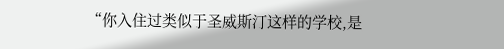“你入住过类似于圣威斯汀这样的学校,是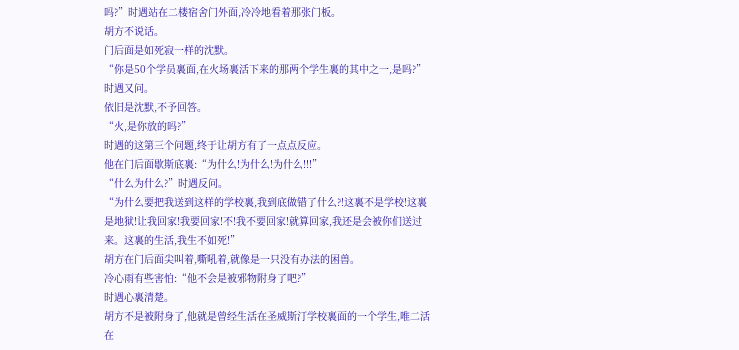吗?”时遇站在二楼宿舍门外面,冷冷地看着那张门板。
胡方不说话。
门后面是如死寂一样的沈默。
“你是50个学员裏面,在火场裏活下来的那两个学生裏的其中之一,是吗?”时遇又问。
依旧是沈默,不予回答。
“火,是你放的吗?”
时遇的这第三个问题,终于让胡方有了一点点反应。
他在门后面歇斯底裏:“为什么!为什么!为什么!!!”
“什么为什么?”时遇反问。
“为什么要把我送到这样的学校裏,我到底做错了什么?!这裏不是学校!这裏是地狱!让我回家!我要回家!不!我不要回家!就算回家,我还是会被你们送过来。这裏的生活,我生不如死!”
胡方在门后面尖叫着,嘶吼着,就像是一只没有办法的困兽。
冷心雨有些害怕:“他不会是被邪物附身了吧?”
时遇心裏清楚。
胡方不是被附身了,他就是曾经生活在圣威斯汀学校裏面的一个学生,唯二活在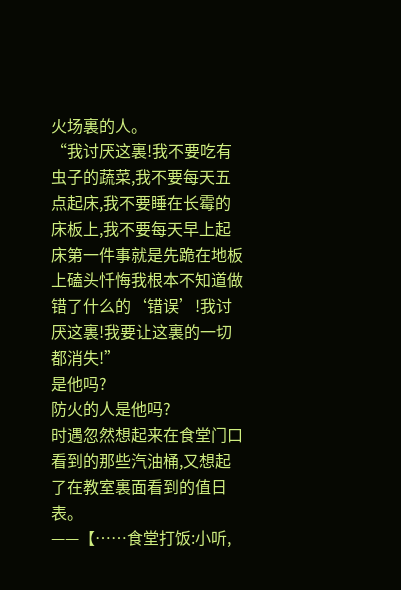火场裏的人。
“我讨厌这裏!我不要吃有虫子的蔬菜,我不要每天五点起床,我不要睡在长霉的床板上,我不要每天早上起床第一件事就是先跪在地板上磕头忏悔我根本不知道做错了什么的‘错误’!我讨厌这裏!我要让这裏的一切都消失!”
是他吗?
防火的人是他吗?
时遇忽然想起来在食堂门口看到的那些汽油桶,又想起了在教室裏面看到的值日表。
——【……食堂打饭:小听,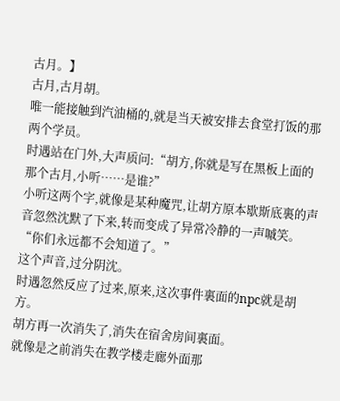古月。】
古月,古月胡。
唯一能接触到汽油桶的,就是当天被安排去食堂打饭的那两个学员。
时遇站在门外,大声质问:“胡方,你就是写在黑板上面的那个古月,小听……是谁?”
小听这两个字,就像是某种魔咒,让胡方原本歇斯底裏的声音忽然沈默了下来,转而变成了异常冷静的一声嘁笑。
“你们永远都不会知道了。”
这个声音,过分阴沈。
时遇忽然反应了过来,原来,这次事件裏面的npc就是胡方。
胡方再一次消失了,消失在宿舍房间裏面。
就像是之前消失在教学楼走廊外面那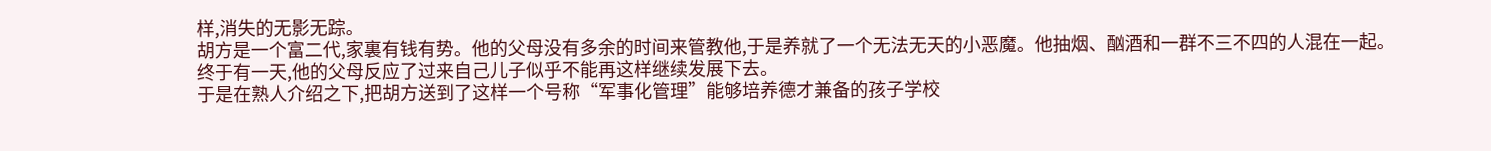样,消失的无影无踪。
胡方是一个富二代,家裏有钱有势。他的父母没有多余的时间来管教他,于是养就了一个无法无天的小恶魔。他抽烟、酗酒和一群不三不四的人混在一起。
终于有一天,他的父母反应了过来自己儿子似乎不能再这样继续发展下去。
于是在熟人介绍之下,把胡方送到了这样一个号称“军事化管理”能够培养德才兼备的孩子学校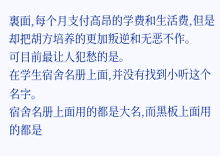裏面,每个月支付高昂的学费和生活费,但是却把胡方培养的更加叛逆和无恶不作。
可目前最让人犯愁的是。
在学生宿舍名册上面,并没有找到小听这个名字。
宿舍名册上面用的都是大名,而黑板上面用的都是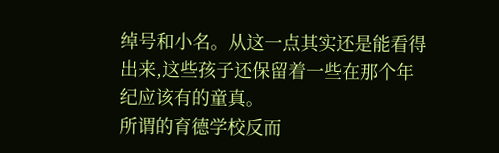绰号和小名。从这一点其实还是能看得出来,这些孩子还保留着一些在那个年纪应该有的童真。
所谓的育德学校反而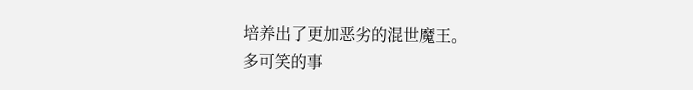培养出了更加恶劣的混世魔王。
多可笑的事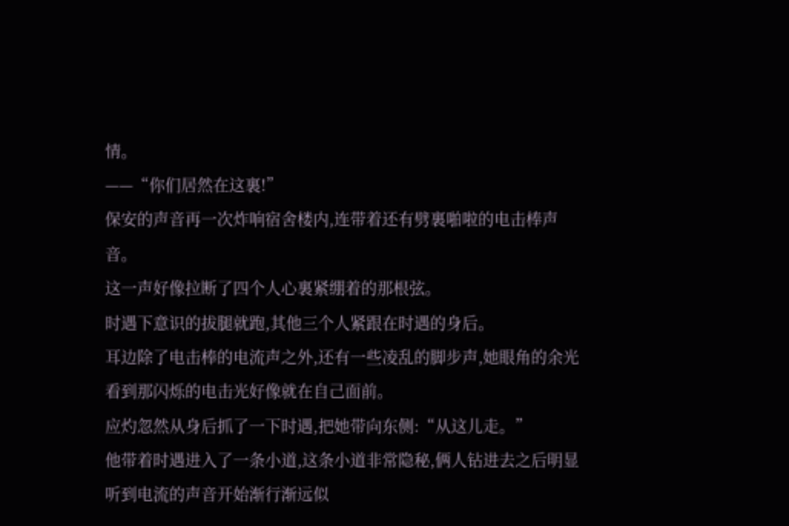情。
——“你们居然在这裏!”
保安的声音再一次炸响宿舍楼内,连带着还有劈裏啪啦的电击棒声音。
这一声好像拉断了四个人心裏紧绷着的那根弦。
时遇下意识的拔腿就跑,其他三个人紧跟在时遇的身后。
耳边除了电击棒的电流声之外,还有一些凌乱的脚步声,她眼角的余光看到那闪烁的电击光好像就在自己面前。
应灼忽然从身后抓了一下时遇,把她带向东侧:“从这儿走。”
他带着时遇进入了一条小道,这条小道非常隐秘,俩人钻进去之后明显听到电流的声音开始渐行渐远似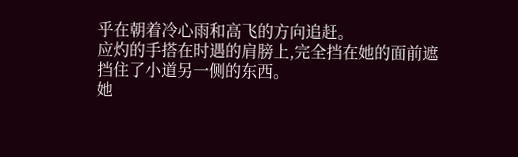乎在朝着冷心雨和高飞的方向追赶。
应灼的手搭在时遇的肩膀上,完全挡在她的面前遮挡住了小道另一侧的东西。
她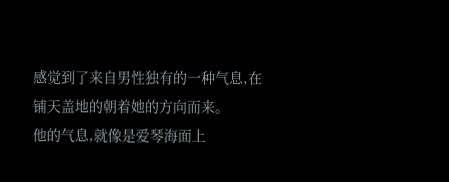感觉到了来自男性独有的一种气息,在铺天盖地的朝着她的方向而来。
他的气息,就像是爱琴海面上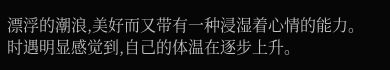漂浮的潮浪,美好而又带有一种浸湿着心情的能力。
时遇明显感觉到,自己的体温在逐步上升。